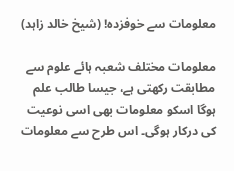معلومات سے خوفزدہ! (شیخ خالد زاہد)

معلومات مختلف شعبہ ہائے علوم سے مطابقت رکھتی ہے، جیسا طالب علم ہوگا اسکو معلومات بھی اسی نوعیت کی درکار ہوگی۔ اس طرح سے معلومات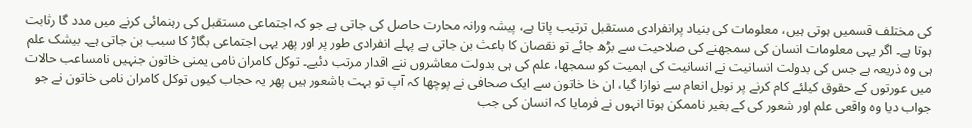کی مختلف قسمیں ہوتی ہیں، معلومات کی بنیاد پرانفرادی مستقبل ترتیب پاتا ہے، پیشہ ورانہ محارت حاصل کی جاتی ہے جو کہ اجتماعی مستقبل کی رہنمائی کرنے میں مدد گا رثابت ہوتا ہے۔ اگر یہی معلومات انسان کی سمجھنے کی صلاحیت سے بڑھ جائے تو نقصان کا باعث بن جاتی ہے پہلے انفرادی طور پر اور پھر یہی اجتماعی بگاڑ کا سبب بن جاتی ہے۔ بیشک علم ہی وہ ذریعہ ہے جس کی بدولت انسانیت نے انسانیت کی اہمیت کو سمجھا، علم کی ہی بدولت معاشروں ننے اقدار مرتب دئیے۔ توکل کامران نامی یمنی خاتون جنہیں نامساعب حالات میں عورتوں کے حقوق کیلئے کام کرنے پر نوبل انعام سے نوازا گیا، ان خا خاتون سے ایک صحافی نے پوچھا کہ آپ تو بہت باشعور ہیں پھر یہ حجاب کیوں توکل کامران نامی خاتون نے جو جواب دیا وہ واقعی علم اور شعور کی کے بغیر ناممکن ہوتا انہوں نے فرمایا کہ انسان کی جب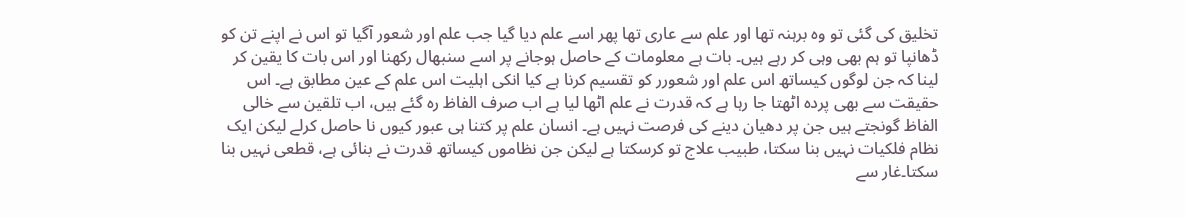تخلیق کی گئی تو وہ برہنہ تھا اور علم سے عاری تھا پھر اسے علم دیا گیا جب علم اور شعور آگیا تو اس نے اپنے تن کو ڈھانپا تو ہم بھی وہی کر رہے ہیں۔ بات ہے معلومات کے حاصل ہوجانے پر اسے سنبھال رکھنا اور اس بات کا یقین کر لینا کہ جن لوگوں کیساتھ اس علم اور شعورر کو تقسیم کرنا ہے کیا انکی اہلیت اس علم کے عین مطابق ہے۔ اس حقیقت سے بھی پردہ اٹھتا جا رہا ہے کہ قدرت نے علم اٹھا لیا ہے اب صرف الفاظ رہ گئے ہیں، اب تلقین سے خالی الفاظ گونجتے ہیں جن پر دھیان دینے کی فرصت نہیں ہے۔ انسان علم پر کتنا ہی عبور کیوں نا حاصل کرلے لیکن ایک نظام فلکیات نہیں بنا سکتا، طبیب علاج تو کرسکتا ہے لیکن جن نظاموں کیساتھ قدرت نے بنائی ہے، قطعی نہیں بنا سکتا۔غار سے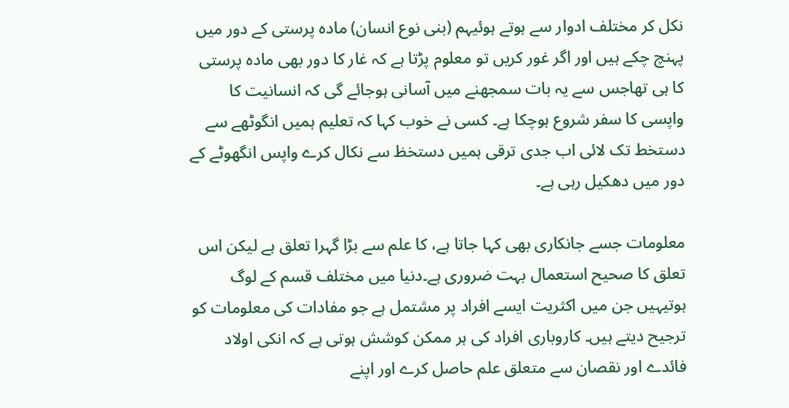نکل کر مختلف ادوار سے ہوتے ہوئیہم (بنی نوع انسان) مادہ پرستی کے دور میں پہنچ چکے ہیں اور اگر غور کریں تو معلوم پڑتا ہے کہ غار کا دور بھی مادہ پرستی کا ہی تھاجس سے یہ بات سمجھنے میں آسانی ہوجائے گی کہ انسانیت کا واپسی کا سفر شروع ہوچکا ہے۔ کسی نے خوب کہا کہ تعلیم ہمیں انگوٹھے سے دستخط تک لائی اب جدی ترقی ہمیں دستخظ سے نکال کرے واپس انگھوٹے کے دور میں دھکیل رہی ہے۔

معلومات جسے جانکاری بھی کہا جاتا ہے، کا علم سے بڑا گہرا تعلق ہے لیکن اس تعلق کا صحیح استعمال بہت ضروری ہے۔دنیا میں مختلف قسم کے لوگ ہوتیہیں جن میں اکثریت ایسے افراد پر مشتمل ہے جو مفادات کی معلومات کو ترجیح دیتے ہیں۔ کاروباری افراد کی ہر ممکن کوشش ہوتی ہے کہ انکی اولاد فائدے اور نقصان سے متعلق علم حاصل کرے اور اپنے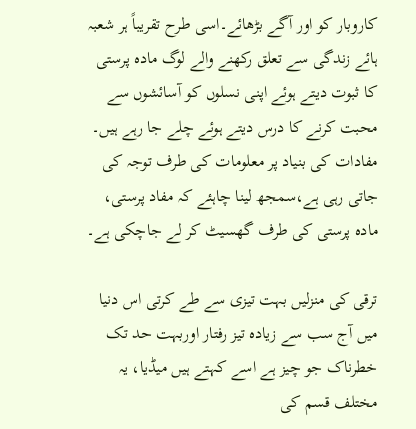کاروبار کو اور آگے بڑھائے۔اسی طرح تقریباً ہر شعبہ ہائے زندگی سے تعلق رکھنے والے لوگ مادہ پرستی کا ثبوت دیتے ہوئے اپنی نسلوں کو آسائشوں سے محبت کرنے کا درس دیتے ہوئے چلے جا رہے ہیں۔ مفادات کی بنیاد پر معلومات کی طرف توجہ کی جاتی رہی ہے،سمجھ لینا چاہئے کہ مفاد پرستی، مادہ پرستی کی طرف گھسیٹ کر لے جاچکی ہے۔

ترقی کی منزلیں بہت تیزی سے طے کرتی اس دنیا میں آج سب سے زیادہ تیز رفتار اوربہت حد تک خطرناک جو چیز ہے اسے کہتے ہیں میڈیا، یہ مختلف قسم کی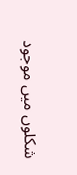شکلوں میں موجود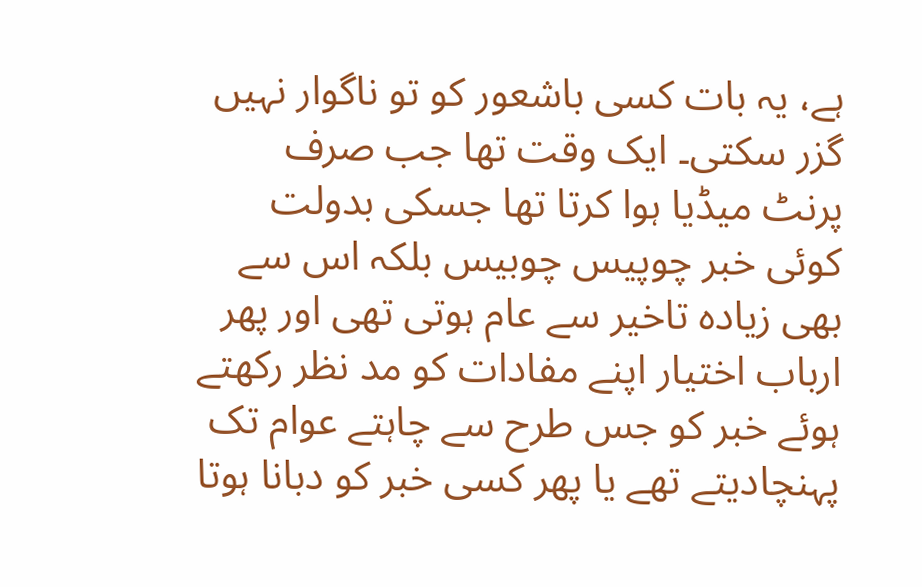ہے، یہ بات کسی باشعور کو تو ناگوار نہیں گزر سکتی۔ ایک وقت تھا جب صرف پرنٹ میڈیا ہوا کرتا تھا جسکی بدولت کوئی خبر چوپیس چوبیس بلکہ اس سے بھی زیادہ تاخیر سے عام ہوتی تھی اور پھر ارباب اختیار اپنے مفادات کو مد نظر رکھتے ہوئے خبر کو جس طرح سے چاہتے عوام تک پہنچادیتے تھے یا پھر کسی خبر کو دبانا ہوتا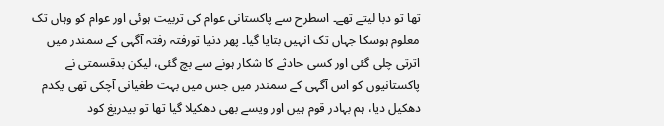تھا تو دبا لیتے تھے۔ اسطرح سے پاکستانی عوام کی تربیت ہوئی اور عوام کو وہاں تک معلوم ہوسکا جہاں تک انہیں بتایا گیا۔ پھر دنیا تورفتہ رفتہ آگہی کے سمندر میں اترتی چلی گئی اور کسی حادثے کا شکار ہونے سے بچ گئی، لیکن بدقسمتی نے پاکستانیوں کو اس آگہی کے سمندر میں جس میں بہت طغیانی آچکی تھی یکدم دھکیل دیا، ہم بہادر قوم ہیں اور ویسے بھی دھکیلا گیا تھا تو بیدریغ کود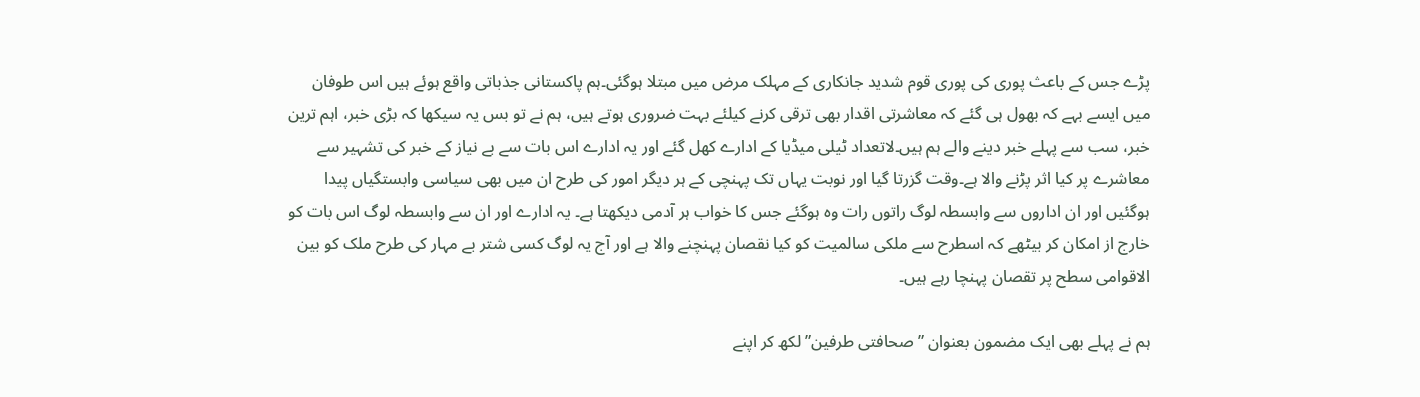پڑے جس کے باعث پوری کی پوری قوم شدید جانکاری کے مہلک مرض میں مبتلا ہوگئی۔ہم پاکستانی جذباتی واقع ہوئے ہیں اس طوفان میں ایسے بہے کہ بھول ہی گئے کہ معاشرتی اقدار بھی ترقی کرنے کیلئے بہت ضروری ہوتے ہیں، ہم نے تو بس یہ سیکھا کہ بڑی خبر، اہم ترین خبر، سب سے پہلے خبر دینے والے ہم ہیں۔لاتعداد ٹیلی میڈیا کے ادارے کھل گئے اور یہ ادارے اس بات سے بے نیاز کے خبر کی تشہیر سے معاشرے پر کیا اثر پڑنے والا ہے۔وقت گزرتا گیا اور نوبت یہاں تک پہنچی کے ہر دیگر امور کی طرح ان میں بھی سیاسی وابستگیاں پیدا ہوگئیں اور ان اداروں سے وابسطہ لوگ راتوں رات وہ ہوگئے جس کا خواب ہر آدمی دیکھتا ہے۔ یہ ادارے اور ان سے وابسطہ لوگ اس بات کو خارج از امکان کر بیٹھے کہ اسطرح سے ملکی سالمیت کو کیا نقصان پہنچنے والا ہے اور آج یہ لوگ کسی شتر بے مہار کی طرح ملک کو بین الاقوامی سطح پر تقصان پہنچا رہے ہیں۔

ہم نے پہلے بھی ایک مضمون بعنوان ”صحافتی طرفین” لکھ کر اپنے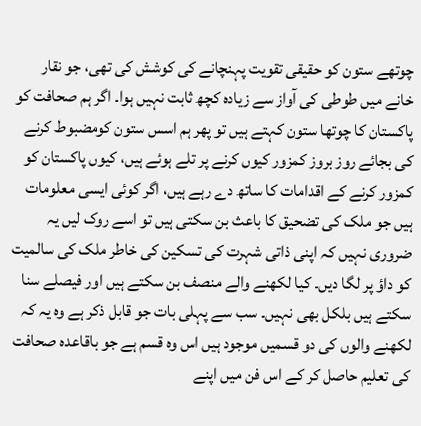چوتھے ستون کو حقیقی تقویت پہنچانے کی کوشش کی تھی، جو نقار خانے میں طوطی کی آواز سے زیادہ کچھ ثابت نہیں ہوا۔ اگر ہم صحافت کو پاکستان کا چوتھا ستون کہتے ہیں تو پھر ہم اسس ستون کومضبوط کرنے کی بجائے روز بروز کمزور کیوں کرنے پر تلے ہوئے ہیں، کیوں پاکستان کو کمزور کرنے کے اقدامات کا ساتھ دے رہے ہیں، اگر کوئی ایسی معلومات ہیں جو ملک کی تضحیق کا باعث بن سکتی ہیں تو اسے روک لیں یہ ضروری نہیں کہ اپنی ذاتی شہرت کی تسکین کی خاطر ملک کی سالمیت کو داؤ پر لگا دیں۔ کیا لکھنے والے منصف بن سکتے ہیں اور فیصلے سنا سکتے ہیں بلکل بھی نہیں۔ سب سے پہلی بات جو قابل ذکر ہے وہ یہ کہ لکھنے والوں کی دو قسمیں موجود ہیں اس وہ قسم ہے جو باقاعدہ صحافت کی تعلیم حاصل کر کے اس فن میں اپنے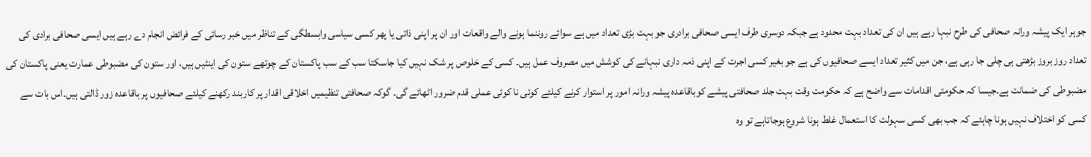جوہر ایک پیشہ ورانہ صحافی کی طرح نبہا رہے ہیں ان کی تعداد بہت محدود ہے جبکہ دوسری طرف ایسی صحافی برادری جو بہت بڑی تعداد میں ہے سوائے روننما ہونے والے واقعات اور ان پر اپنی ذاتی یا پھر کسی سیاسی وابسطگی کے تناظر میں خبر رسائی کے فرائض انجام دے رہے ہیں ایسی صحافی برادی کی تعداد روز بروز بڑھتی ہی چلی جا رہی ہے، جن میں کثیر تعداد ایسے صحافیوں کی ہے جو بغیر کسی اجرت کے اپنی ذمہ داری نبہانے کی کوشش میں مصروف عمل ہیں۔ کسی کے خلوص پر شک نہیں کیا جاسکتا سب کے سب پاکستان کے چوتھے ستون کی اینٹیں ہیں، اور ستون کی مضبوطی عمارت یعنی پاکستان کی مضبوطی کی ضمانت ہے۔جیسا کہ حکومتی اقدامات سے واضح ہے کہ حکومت وقت بہت جلد صحافتی پیشے کوباقاعدہ پیشہ ورانہ امور پر استوار کرنے کیلئے کوئی نا کوئی عملی قدم ضرور اٹھائے گی۔ گوکہ صحافتی تنظیمیں اخلاقی اقدار پر کاربند رکھنے کیلئے صحافیوں پر باقاعدہ زور ڈالتی ہیں۔اس بات سے کسی کو اختلاف نہیں ہونا چاہئے کہ جب بھی کسی سہولت کا استعمال غلط ہونا شروع ہوجاتاہے تو وہ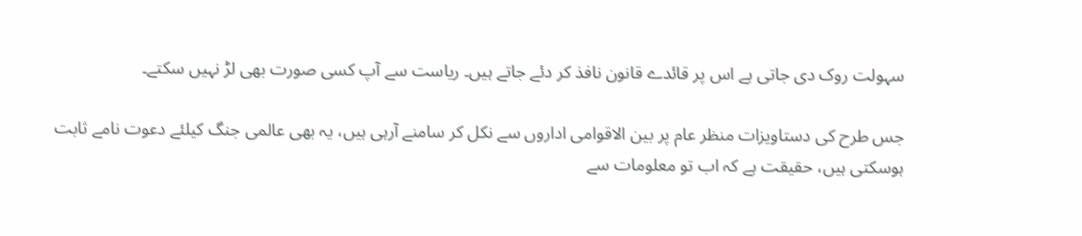سہولت روک دی جاتی ہے اس پر قائدے قانون نافذ کر دئے جاتے ہیں۔ ریاست سے آپ کسی صورت بھی لڑ نہیں سکتے۔

جس طرح کی دستاویزات منظر عام پر بین الاقوامی اداروں سے نکل کر سامنے آرہی ہیں، یہ بھی عالمی جنگ کیلئے دعوت نامے ثابت ہوسکتی ہیں، حقیقت ہے کہ اب تو معلومات سے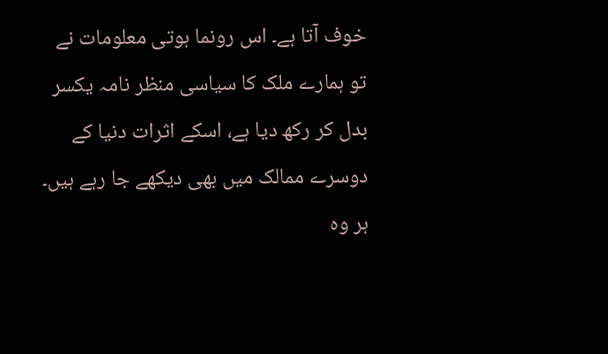خوف آتا ہے۔ اس رونما ہوتی معلومات نے تو ہمارے ملک کا سیاسی منظر نامہ یکسر بدل کر رکھ دیا ہے، اسکے اثرات دنیا کے دوسرے ممالک میں بھی دیکھے جا رہے ہیں۔ ہر وہ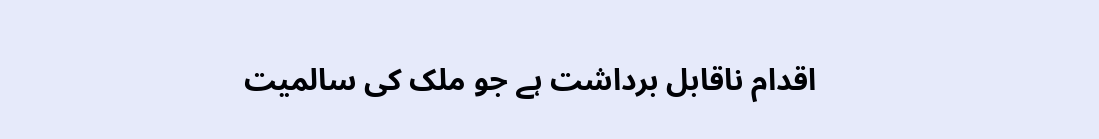اقدام ناقابل برداشت ہے جو ملک کی سالمیت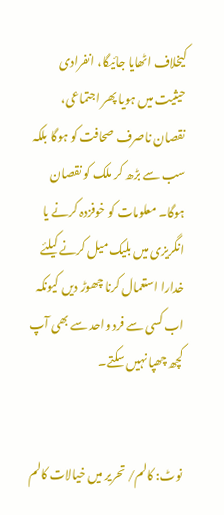کیخلاف اٹھایا جائیگا، انفرادی حیثیت میں ہویا پھر اجتماعی، نقصان ناصرف صحافت کو ہوگا بلکہ سب سے بڑھ کر ملک کو نقصان ہوگا۔ معلومات کو خوفزدہ کرنے یا انگریزی میں بلیک میل کرنے کیلئے خدارا استعمال کرنا چھوڑ دیں کیونکہ اب کسی سے فرد واحد سے بھی آپ کچھ چھپا نہیں سکتے۔


نوٹ: کالم/ تحریر میں خیالات کالم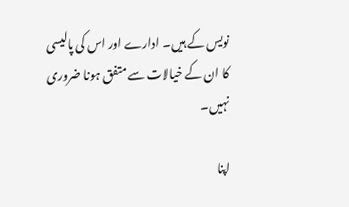نویس کے ہیں۔ ادارے اور اس کی پالیسی کا ان کے خیالات سے متفق ہونا ضروری نہیں۔

اپنا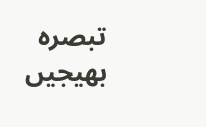تبصرہ بھیجیں